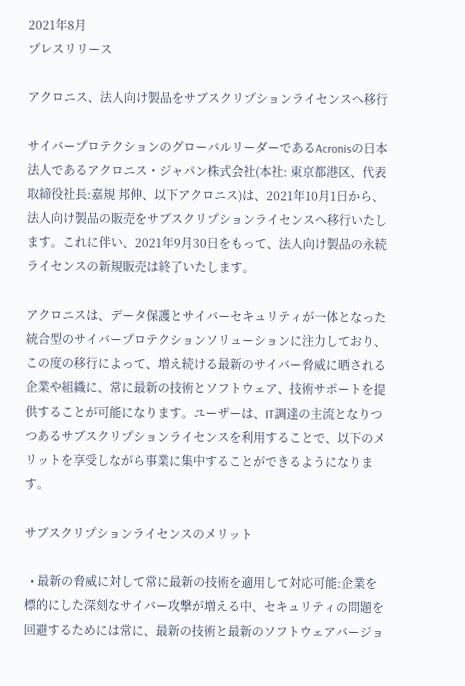2021年8月
プレスリリース

アクロニス、法人向け製品をサブスクリプションライセンスへ移行

サイバープロテクションのグローバルリーダーであるAcronisの日本法人であるアクロニス・ジャパン株式会社(本社: 東京都港区、代表取締役社長:嘉規 邦伸、以下アクロニス)は、2021年10月1日から、法人向け製品の販売をサブスクリプションライセンスへ移行いたします。これに伴い、2021年9月30日をもって、法人向け製品の永続ライセンスの新規販売は終了いたします。

アクロニスは、データ保護とサイバーセキュリティが一体となった統合型のサイバープロテクションソリューションに注力しており、この度の移行によって、増え続ける最新のサイバー脅威に晒される企業や組織に、常に最新の技術とソフトウェア、技術サポートを提供することが可能になります。ユーザーは、IT調達の主流となりつつあるサブスクリプションライセンスを利用することで、以下のメリットを享受しながら事業に集中することができるようになります。

サブスクリプションライセンスのメリット

  • 最新の脅威に対して常に最新の技術を適用して対応可能:企業を標的にした深刻なサイバー攻撃が増える中、セキュリティの問題を回避するためには常に、最新の技術と最新のソフトウェアバージョ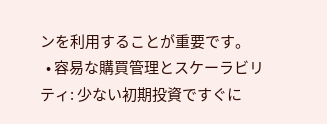ンを利用することが重要です。
  • 容易な購買管理とスケーラビリティ: 少ない初期投資ですぐに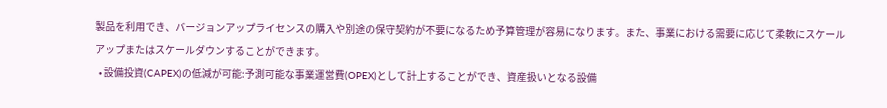製品を利用でき、バージョンアップライセンスの購入や別途の保守契約が不要になるため予算管理が容易になります。また、事業における需要に応じて柔軟にスケールアップまたはスケールダウンすることができます。
  • 設備投資(CAPEX)の低減が可能:予測可能な事業運営費(OPEX)として計上することができ、資産扱いとなる設備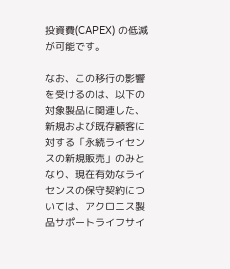投資費(CAPEX) の低減が可能です。

なお、この移行の影響を受けるのは、以下の対象製品に関連した、新規および既存顧客に対する「永続ライセンスの新規販売」のみとなり、現在有効なライセンスの保守契約については、アクロニス製品サポートライフサイ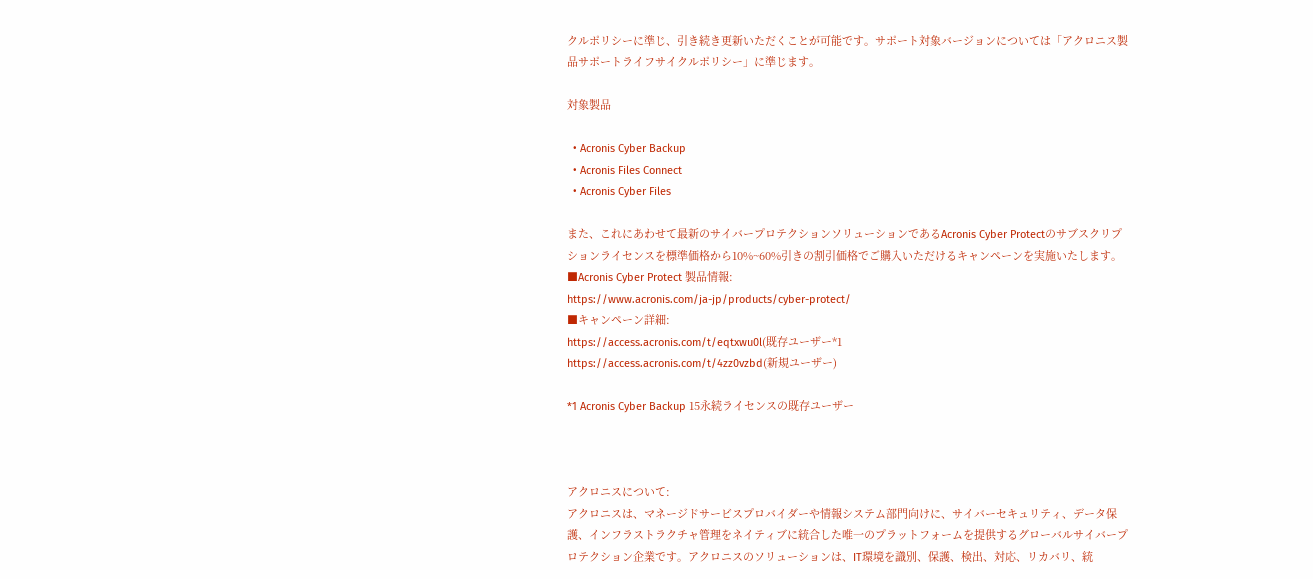クルポリシーに準じ、引き続き更新いただくことが可能です。サポート対象バージョンについては「アクロニス製品サポートライフサイクルポリシー」に準じます。

対象製品

  • Acronis Cyber Backup
  • Acronis Files Connect
  • Acronis Cyber Files

また、これにあわせて最新のサイバープロテクションソリューションであるAcronis Cyber Protectのサブスクリプションライセンスを標準価格から10%~60%引きの割引価格でご購入いただけるキャンペーンを実施いたします。
■Acronis Cyber Protect 製品情報:
https://www.acronis.com/ja-jp/products/cyber-protect/
■キャンペーン詳細:
https://access.acronis.com/t/eqtxwu0l(既存ユーザー*1
https://access.acronis.com/t/4zz0vzbd(新規ユーザー)

*1 Acronis Cyber Backup 15永続ライセンスの既存ユーザー



アクロニスについて:
アクロニスは、マネージドサービスプロバイダーや情報システム部門向けに、サイバーセキュリティ、データ保護、インフラストラクチャ管理をネイティブに統合した唯一のプラットフォームを提供するグローバルサイバープロテクション企業です。アクロニスのソリューションは、IT環境を識別、保護、検出、対応、リカバリ、統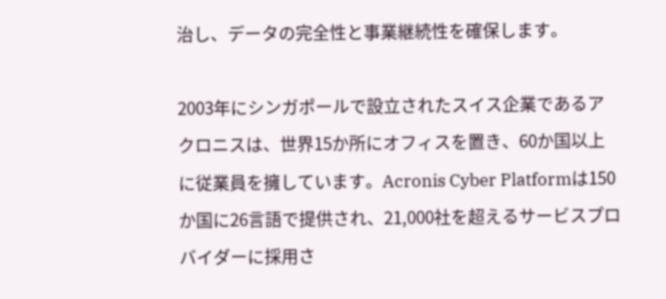治し、データの完全性と事業継続性を確保します。

2003年にシンガポールで設立されたスイス企業であるアクロニスは、世界15か所にオフィスを置き、60か国以上に従業員を擁しています。Acronis Cyber Platformは150か国に26言語で提供され、21,000社を超えるサービスプロバイダーに採用さ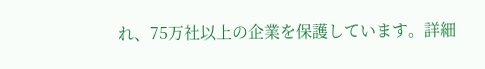れ、75万社以上の企業を保護しています。詳細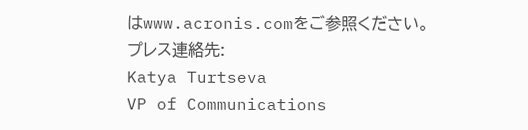はwww.acronis.comをご参照ください。
プレス連絡先:
Katya Turtseva
VP of Communications